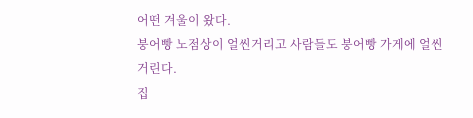어떤 겨울이 왔다.
붕어빵 노점상이 얼씬거리고 사람들도 붕어빵 가게에 얼씬거린다.
집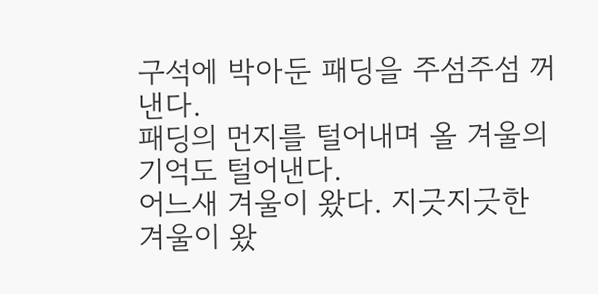구석에 박아둔 패딩을 주섬주섬 꺼낸다.
패딩의 먼지를 털어내며 올 겨울의 기억도 털어낸다.
어느새 겨울이 왔다. 지긋지긋한 겨울이 왔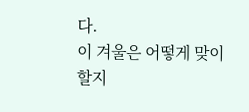다.
이 겨울은 어떻게 맞이할지